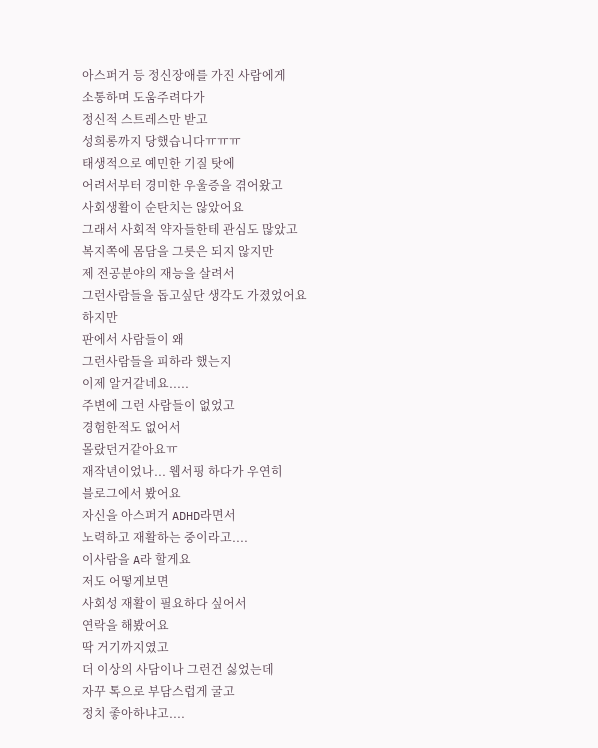아스퍼거 등 정신장애를 가진 사람에게
소통하며 도움주려다가
정신적 스트레스만 받고
성희롱까지 당했습니다ㅠㅠㅠ
태생적으로 예민한 기질 탓에
어려서부터 경미한 우울증을 겪어왔고
사회생활이 순탄치는 않았어요
그래서 사회적 약자들한테 관심도 많았고
복지쪽에 몸담을 그릇은 되지 않지만
제 전공분야의 재능을 살려서
그런사람들을 돕고싶단 생각도 가졌었어요
하지만
판에서 사람들이 왜
그런사람들을 피하라 했는지
이제 알거같네요.....
주변에 그런 사람들이 없었고
경험한적도 없어서
몰랐던거같아요ㅠ
재작년이었나... 웹서핑 하다가 우연히
블로그에서 봤어요
자신을 아스퍼거 ADHD라면서
노력하고 재활하는 중이라고....
이사람을 A라 할게요
저도 어떻게보면
사회성 재활이 필요하다 싶어서
연락을 해봤어요
딱 거기까지였고
더 이상의 사담이나 그런건 싫었는데
자꾸 톡으로 부담스럽게 굴고
정치 좋아하냐고....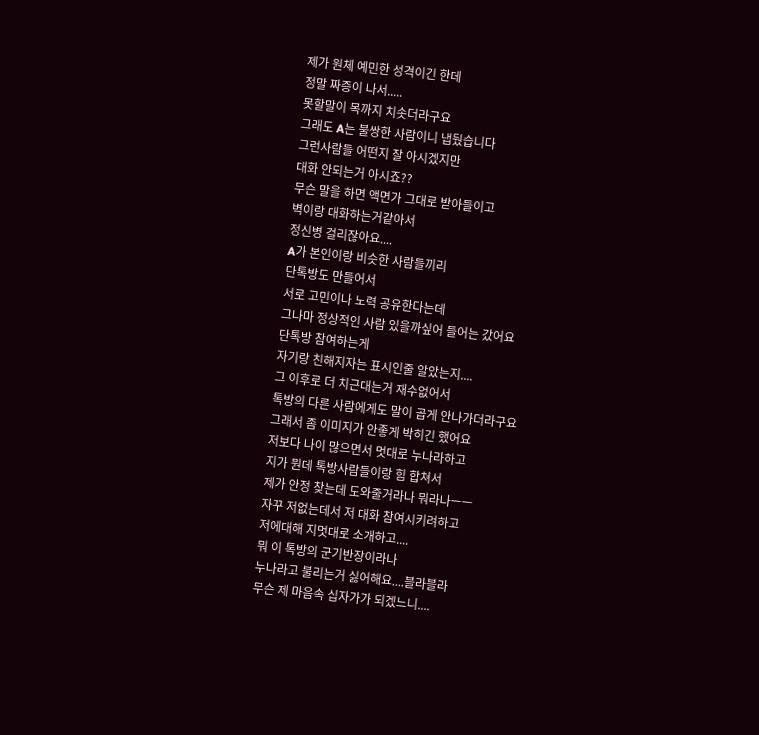제가 원체 예민한 성격이긴 한데
정말 짜증이 나서.....
못할말이 목까지 치솟더라구요
그래도 A는 불쌍한 사람이니 냅뒀습니다
그런사람들 어떤지 잘 아시겠지만
대화 안되는거 아시죠??
무슨 말을 하면 액면가 그대로 받아들이고
벽이랑 대화하는거같아서
정신병 걸리잖아요....
A가 본인이랑 비슷한 사람들끼리
단톡방도 만들어서
서로 고민이나 노력 공유한다는데
그나마 정상적인 사람 있을까싶어 들어는 갔어요
단톡방 참여하는게
자기랑 친해지자는 표시인줄 알았는지....
그 이후로 더 치근대는거 재수없어서
톡방의 다른 사람에게도 말이 곱게 안나가더라구요
그래서 좀 이미지가 안좋게 박히긴 했어요
저보다 나이 많으면서 멋대로 누나라하고
지가 뭔데 톡방사람들이랑 힘 합쳐서
제가 안정 찾는데 도와줄거라나 뭐라나ㅡㅡ
자꾸 저없는데서 저 대화 참여시키려하고
저에대해 지멋대로 소개하고....
뭐 이 톡방의 군기반장이라나
누나라고 불리는거 싫어해요....블라블라
무슨 제 마음속 십자가가 되겠느니....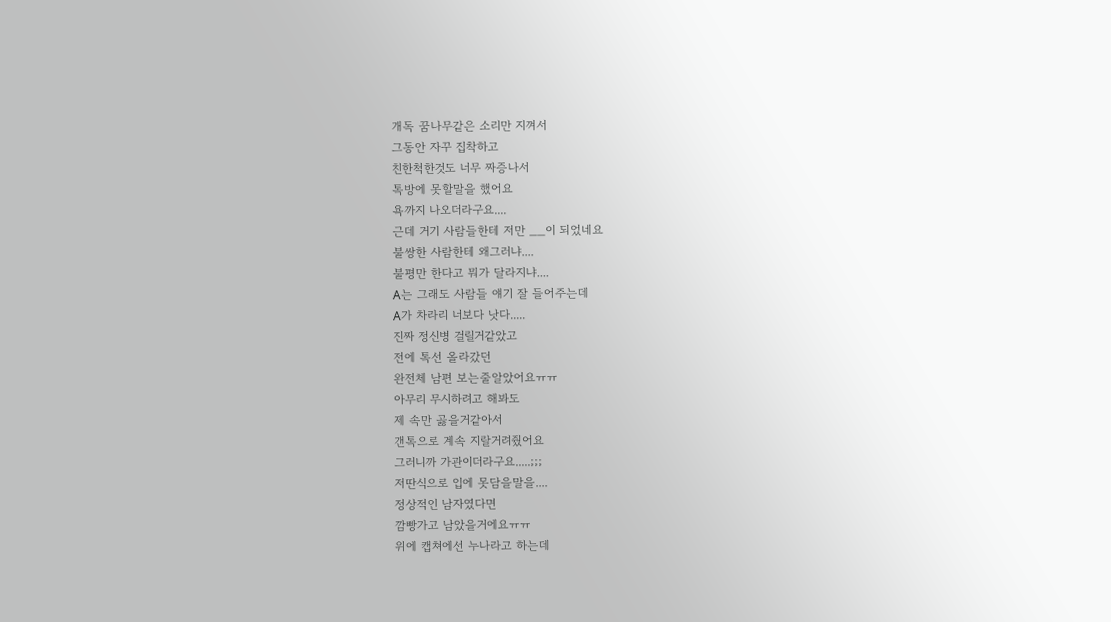개독 꿈나무같은 소리만 지껴서
그동안 자꾸 집착하고
친한척한것도 너무 짜증나서
톡방에 못할말을 했어요
욕까지 나오더라구요....
근데 거기 사람들한테 저만 __이 되었네요
불쌍한 사람한테 왜그러냐....
불평만 한다고 뭐가 달라지냐....
A는 그래도 사람들 얘기 잘 들어주는데
A가 차라리 너보다 낫다.....
진짜 정신병 걸릴거같았고
전에 톡선 올라갔던
완전체 남편 보는줄알았어요ㅠㅠ
아무리 무시하려고 해봐도
제 속만 곯을거같아서
갠톡으로 계속 지랄거려줬어요
그러니까 가관이더라구요.....;;;
저딴식으로 입에 못담을말을....
정상적인 남자였다면
깜빵가고 남았을거에요ㅠㅠ
위에 캡쳐에선 누나라고 하는데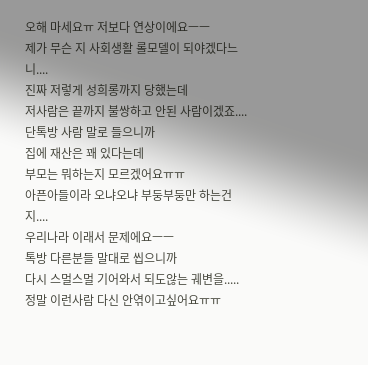오해 마세요ㅠ 저보다 연상이에요ㅡㅡ
제가 무슨 지 사회생활 롤모델이 되야겠다느니....
진짜 저렇게 성희롱까지 당했는데
저사람은 끝까지 불쌍하고 안된 사람이겠죠....
단톡방 사람 말로 들으니까
집에 재산은 꽤 있다는데
부모는 뭐하는지 모르겠어요ㅠㅠ
아픈아들이라 오냐오냐 부둥부둥만 하는건지....
우리나라 이래서 문제에요ㅡㅡ
톡방 다른분들 말대로 씹으니까
다시 스멀스멀 기어와서 되도않는 궤변을.....
정말 이런사람 다신 안엮이고싶어요ㅠㅠ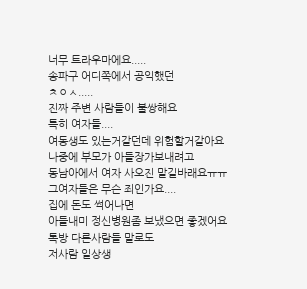너무 트라우마에요.....
송파구 어디쪽에서 공익했던
ㅊㅇㅅ.....
진짜 주변 사람들이 불쌍해요
특히 여자들....
여동생도 있는거같던데 위험할거같아요
나중에 부모가 아들장가보내려고
동남아에서 여자 사오진 말길바래요ㅠㅠ
그여자들은 무슨 죄인가요....
집에 돈도 썩어나면
아들내미 정신병원좀 보냈으면 좋겠어요
톡방 다른사람들 말로도
저사람 일상생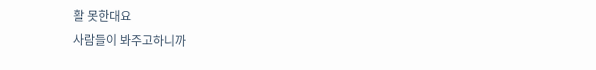활 못한대요
사람들이 봐주고하니까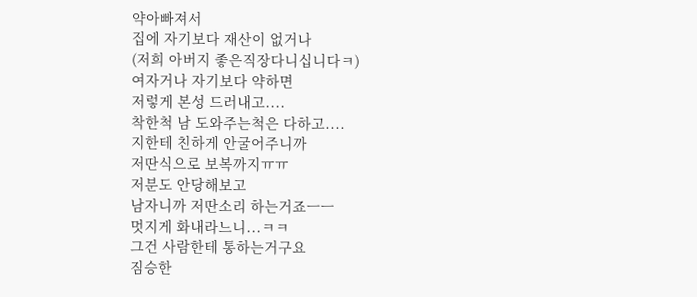약아빠져서
집에 자기보다 재산이 없거나
(저희 아버지 좋은직장다니십니다ㅋ)
여자거나 자기보다 약하면
저렇게 본성 드러내고....
착한척 남 도와주는척은 다하고....
지한테 친하게 안굴어주니까
저딴식으로 보복까지ㅠㅠ
저분도 안당해보고
남자니까 저딴소리 하는거죠ㅡㅡ
멋지게 화내라느니...ㅋㅋ
그건 사람한테 통하는거구요
짐승한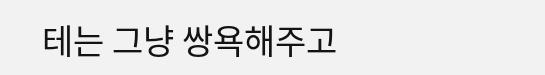테는 그냥 쌍욕해주고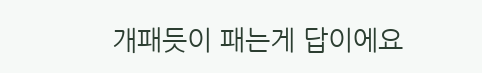개패듯이 패는게 답이에요